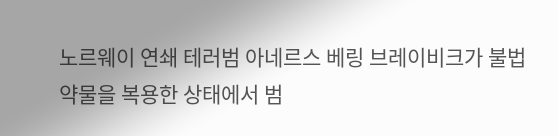노르웨이 연쇄 테러범 아네르스 베링 브레이비크가 불법 약물을 복용한 상태에서 범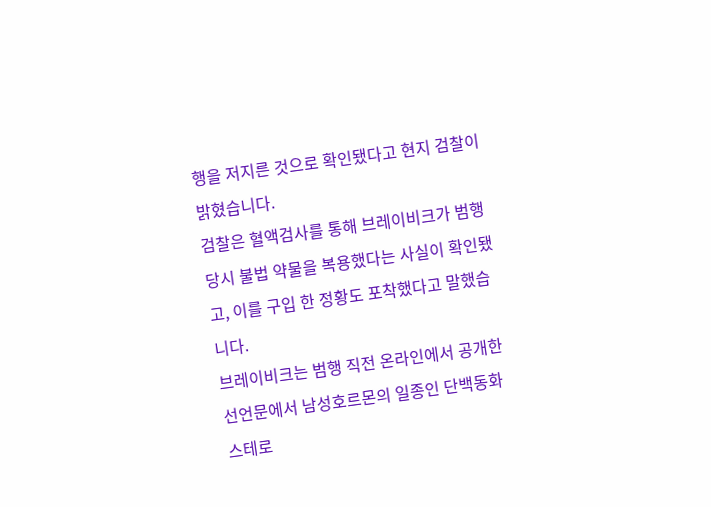행을 저지른 것으로 확인됐다고 현지 검찰이 밝혔습니다.
검찰은 혈액검사를 통해 브레이비크가 범행 당시 불법 약물을 복용했다는 사실이 확인됐고, 이를 구입 한 정황도 포착했다고 말했습니다.
브레이비크는 범행 직전 온라인에서 공개한 선언문에서 남성호르몬의 일종인 단백동화스테로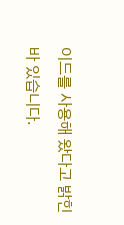이드를 사용해 왔다고 밝힌 바 있습니다.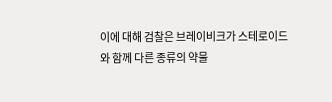이에 대해 검찰은 브레이비크가 스테로이드와 함께 다른 종류의 약물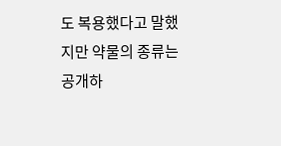도 복용했다고 말했지만 약물의 종류는 공개하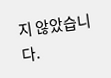지 않았습니다.